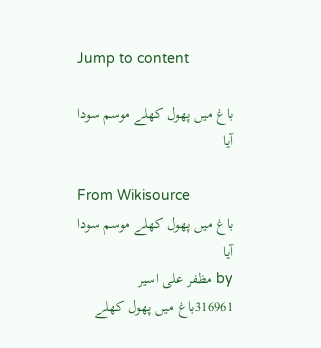Jump to content

باغ میں پھول کھلے موسم سودا آیا

From Wikisource
باغ میں پھول کھلے موسم سودا آیا
by مظفر علی اسیر
316961باغ میں پھول کھلے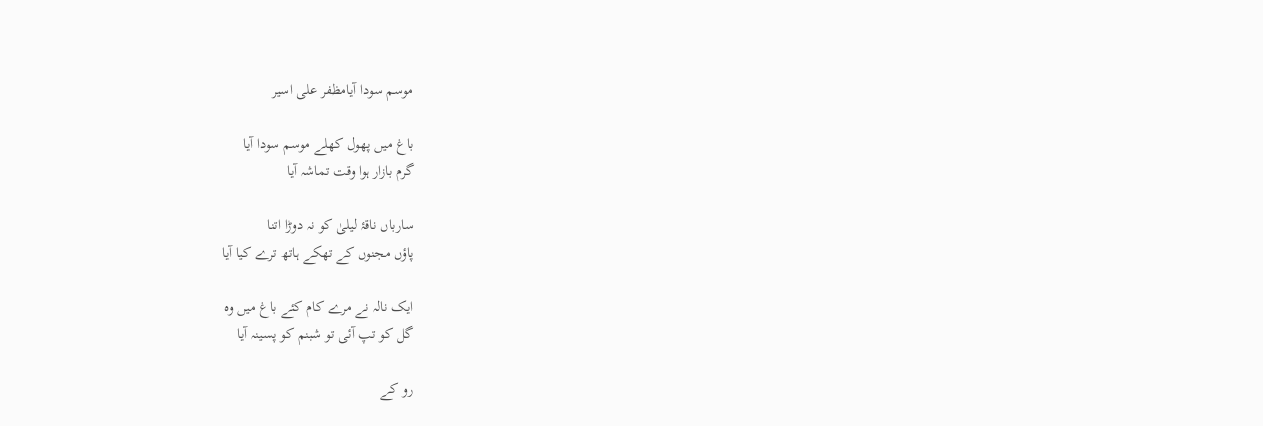موسم سودا آیامظفر علی اسیر

باغ میں پھول کھلے موسم سودا آیا
گرم بازار ہوا وقت تماشہ آیا

سارباں ناقۂ لیلیٰ کو نہ دوڑا اتنا
پاؤں مجنوں کے تھکے ہاتھ ترے کیا آیا

ایک نالہ نے مرے کام کئے باغ میں وہ
گل کو تپ آئی تو شبنم کو پسینہ آیا

رو کے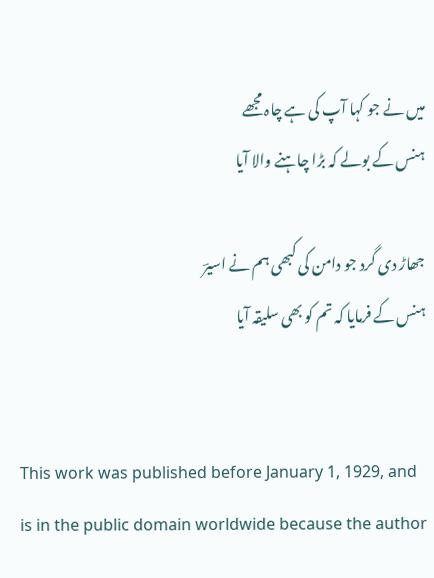میں نے جو کہا آپ کی ہے چاہ مجھے
ہنس کے بولے کہ بڑا چاہنے والا آیا

جھاڑ دی گرد جو دامن کی کبھی ہم نے اسیرؔ
ہنس کے فرمایا کہ تم کو بھی سلیقہ آیا


This work was published before January 1, 1929, and is in the public domain worldwide because the author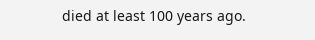died at least 100 years ago.